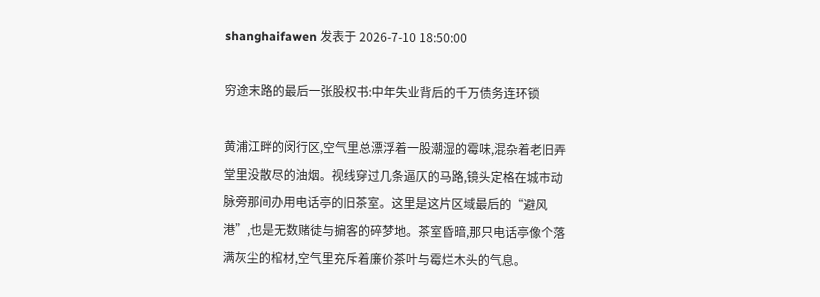shanghaifawen 发表于 2026-7-10 18:50:00

穷途末路的最后一张股权书:中年失业背后的千万债务连环锁

黄浦江畔的闵行区,空气里总漂浮着一股潮湿的霉味,混杂着老旧弄堂里没散尽的油烟。视线穿过几条逼仄的马路,镜头定格在城市动脉旁那间办用电话亭的旧茶室。这里是这片区域最后的“避风港”,也是无数赌徒与掮客的碎梦地。茶室昏暗,那只电话亭像个落满灰尘的棺材,空气里充斥着廉价茶叶与霉烂木头的气息。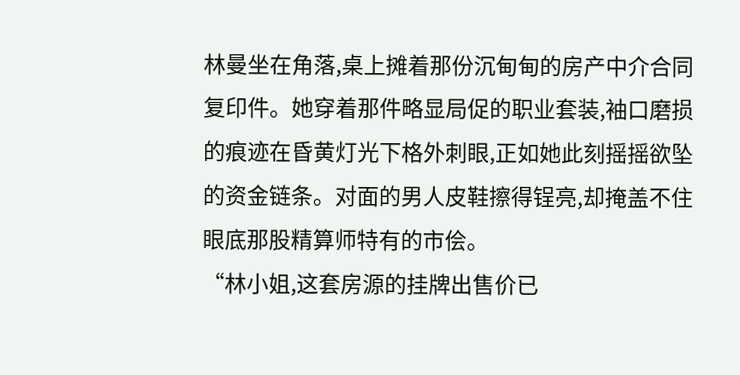林曼坐在角落,桌上摊着那份沉甸甸的房产中介合同复印件。她穿着那件略显局促的职业套装,袖口磨损的痕迹在昏黄灯光下格外刺眼,正如她此刻摇摇欲坠的资金链条。对面的男人皮鞋擦得锃亮,却掩盖不住眼底那股精算师特有的市侩。
“林小姐,这套房源的挂牌出售价已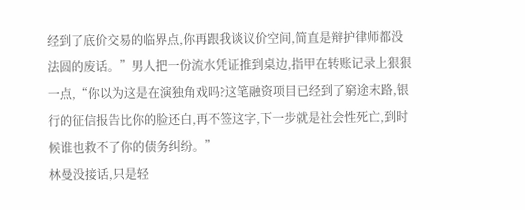经到了底价交易的临界点,你再跟我谈议价空间,简直是辩护律师都没法圆的废话。”男人把一份流水凭证推到桌边,指甲在转账记录上狠狠一点,“你以为这是在演独角戏吗?这笔融资项目已经到了窮途末路,银行的征信报告比你的脸还白,再不签这字,下一步就是社会性死亡,到时候谁也救不了你的债务纠纷。”
林曼没接话,只是轻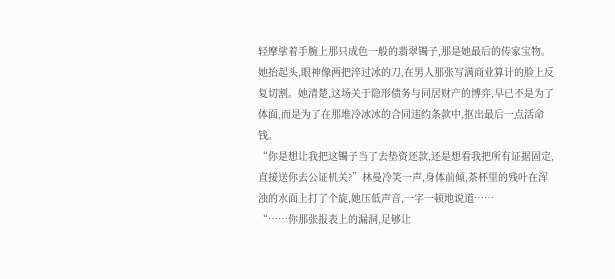轻摩挲着手腕上那只成色一般的翡翠镯子,那是她最后的传家宝物。她抬起头,眼神像两把淬过冰的刀,在男人那张写满商业算计的脸上反复切割。她清楚,这场关于隐形债务与同居财产的博弈,早已不是为了体面,而是为了在那堆冷冰冰的合同违约条款中,抠出最后一点活命钱。
“你是想让我把这镯子当了去垫资还款,还是想看我把所有证据固定,直接送你去公证机关?”林曼冷笑一声,身体前倾,茶杯里的残叶在浑浊的水面上打了个旋,她压低声音,一字一顿地说道……
“……你那张报表上的漏洞,足够让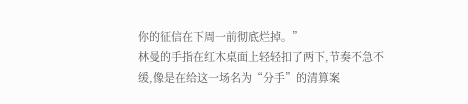你的征信在下周一前彻底烂掉。”
林曼的手指在红木桌面上轻轻扣了两下,节奏不急不缓,像是在给这一场名为“分手”的清算案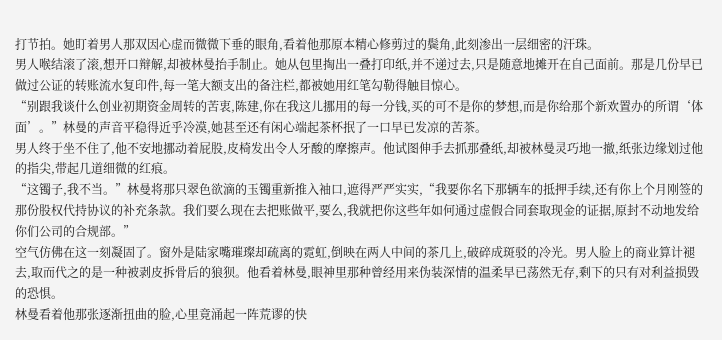打节拍。她盯着男人那双因心虚而微微下垂的眼角,看着他那原本精心修剪过的鬓角,此刻渗出一层细密的汗珠。
男人喉结滚了滚,想开口辩解,却被林曼抬手制止。她从包里掏出一叠打印纸,并不递过去,只是随意地摊开在自己面前。那是几份早已做过公证的转账流水复印件,每一笔大额支出的备注栏,都被她用红笔勾勒得触目惊心。
“别跟我谈什么创业初期资金周转的苦衷,陈建,你在我这儿挪用的每一分钱,买的可不是你的梦想,而是你给那个新欢置办的所谓‘体面’。”林曼的声音平稳得近乎冷漠,她甚至还有闲心端起茶杯抿了一口早已发凉的苦茶。
男人终于坐不住了,他不安地挪动着屁股,皮椅发出令人牙酸的摩擦声。他试图伸手去抓那叠纸,却被林曼灵巧地一撤,纸张边缘划过他的指尖,带起几道细微的红痕。
“这镯子,我不当。”林曼将那只翠色欲滴的玉镯重新推入袖口,遮得严严实实,“我要你名下那辆车的抵押手续,还有你上个月刚签的那份股权代持协议的补充条款。我们要么现在去把账做平,要么,我就把你这些年如何通过虚假合同套取现金的证据,原封不动地发给你们公司的合规部。”
空气仿佛在这一刻凝固了。窗外是陆家嘴璀璨却疏离的霓虹,倒映在两人中间的茶几上,破碎成斑驳的冷光。男人脸上的商业算计褪去,取而代之的是一种被剥皮拆骨后的狼狈。他看着林曼,眼神里那种曾经用来伪装深情的温柔早已荡然无存,剩下的只有对利益损毁的恐惧。
林曼看着他那张逐渐扭曲的脸,心里竟涌起一阵荒谬的快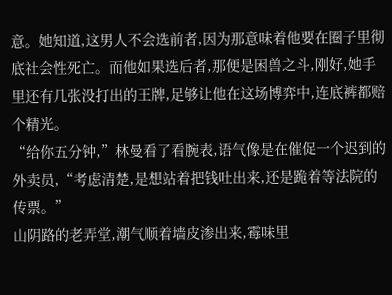意。她知道,这男人不会选前者,因为那意味着他要在圈子里彻底社会性死亡。而他如果选后者,那便是困兽之斗,刚好,她手里还有几张没打出的王牌,足够让他在这场博弈中,连底裤都赔个精光。
“给你五分钟,”林曼看了看腕表,语气像是在催促一个迟到的外卖员,“考虑清楚,是想站着把钱吐出来,还是跪着等法院的传票。”
山阴路的老弄堂,潮气顺着墙皮渗出来,霉味里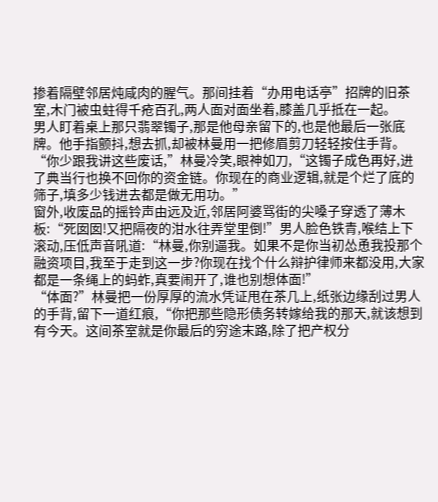掺着隔壁邻居炖咸肉的腥气。那间挂着“办用电话亭”招牌的旧茶室,木门被虫蛀得千疮百孔,两人面对面坐着,膝盖几乎抵在一起。
男人盯着桌上那只翡翠镯子,那是他母亲留下的,也是他最后一张底牌。他手指颤抖,想去抓,却被林曼用一把修眉剪刀轻轻按住手背。
“你少跟我讲这些废话,”林曼冷笑,眼神如刀,“这镯子成色再好,进了典当行也换不回你的资金链。你现在的商业逻辑,就是个烂了底的筛子,填多少钱进去都是做无用功。”
窗外,收废品的摇铃声由远及近,邻居阿婆骂街的尖嗓子穿透了薄木板:“死囡囡!又把隔夜的泔水往弄堂里倒!”男人脸色铁青,喉结上下滚动,压低声音吼道:“林曼,你别逼我。如果不是你当初怂恿我投那个融资项目,我至于走到这一步?你现在找个什么辩护律师来都没用,大家都是一条绳上的蚂蚱,真要闹开了,谁也别想体面!”
“体面?”林曼把一份厚厚的流水凭证甩在茶几上,纸张边缘刮过男人的手背,留下一道红痕,“你把那些隐形债务转嫁给我的那天,就该想到有今天。这间茶室就是你最后的穷途末路,除了把产权分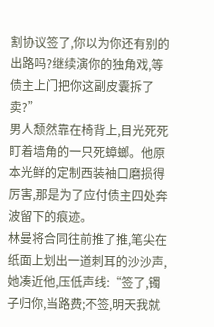割协议签了,你以为你还有别的出路吗?继续演你的独角戏,等债主上门把你这副皮囊拆了卖?”
男人颓然靠在椅背上,目光死死盯着墙角的一只死蟑螂。他原本光鲜的定制西装袖口磨损得厉害,那是为了应付债主四处奔波留下的痕迹。
林曼将合同往前推了推,笔尖在纸面上划出一道刺耳的沙沙声,她凑近他,压低声线:“签了,镯子归你,当路费;不签,明天我就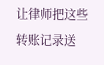让律师把这些转账记录送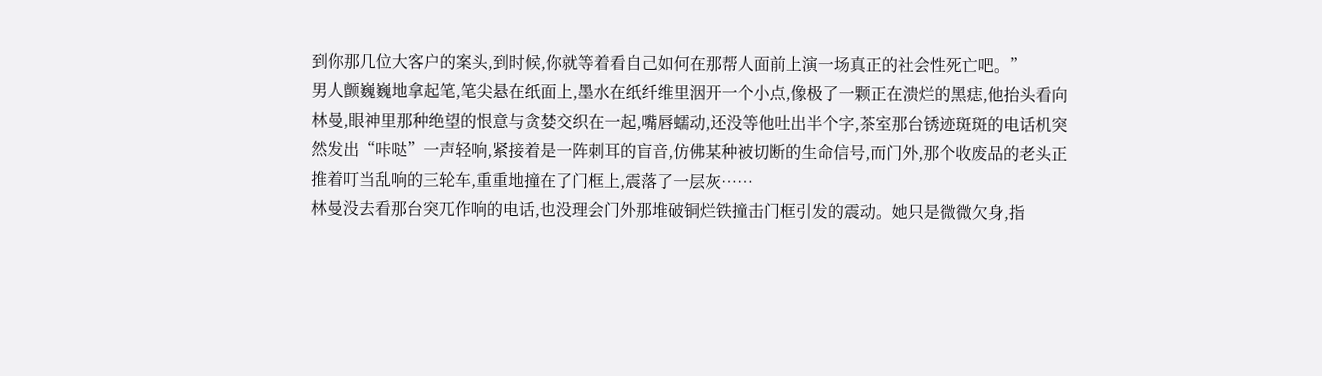到你那几位大客户的案头,到时候,你就等着看自己如何在那帮人面前上演一场真正的社会性死亡吧。”
男人颤巍巍地拿起笔,笔尖悬在纸面上,墨水在纸纤维里洇开一个小点,像极了一颗正在溃烂的黑痣,他抬头看向林曼,眼神里那种绝望的恨意与贪婪交织在一起,嘴唇蠕动,还没等他吐出半个字,茶室那台锈迹斑斑的电话机突然发出“咔哒”一声轻响,紧接着是一阵刺耳的盲音,仿佛某种被切断的生命信号,而门外,那个收废品的老头正推着叮当乱响的三轮车,重重地撞在了门框上,震落了一层灰……
林曼没去看那台突兀作响的电话,也没理会门外那堆破铜烂铁撞击门框引发的震动。她只是微微欠身,指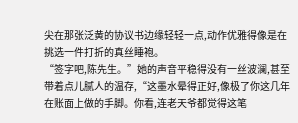尖在那张泛黄的协议书边缘轻轻一点,动作优雅得像是在挑选一件打折的真丝睡袍。
“签字吧,陈先生。”她的声音平稳得没有一丝波澜,甚至带着点儿腻人的温存,“这墨水晕得正好,像极了你这几年在账面上做的手脚。你看,连老天爷都觉得这笔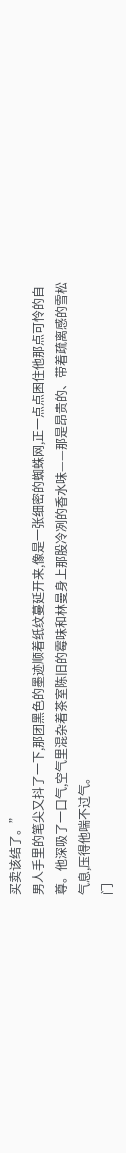买卖该结了。”
男人手里的笔尖又抖了一下,那团黑色的墨迹顺着纸纹蔓延开来,像是一张细密的蜘蛛网,正一点点困住他那点可怜的自尊。他深吸了一口气,空气里混杂着茶室陈旧的霉味和林曼身上那股冷冽的香水味——那是昂贵的、带着疏离感的雪松气息,压得他喘不过气。
门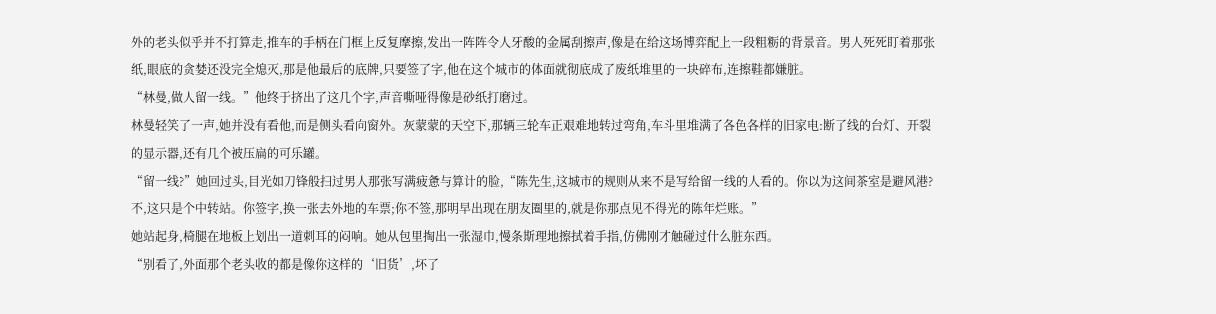外的老头似乎并不打算走,推车的手柄在门框上反复摩擦,发出一阵阵令人牙酸的金属刮擦声,像是在给这场博弈配上一段粗粝的背景音。男人死死盯着那张纸,眼底的贪婪还没完全熄灭,那是他最后的底牌,只要签了字,他在这个城市的体面就彻底成了废纸堆里的一块碎布,连擦鞋都嫌脏。
“林曼,做人留一线。”他终于挤出了这几个字,声音嘶哑得像是砂纸打磨过。
林曼轻笑了一声,她并没有看他,而是侧头看向窗外。灰蒙蒙的天空下,那辆三轮车正艰难地转过弯角,车斗里堆满了各色各样的旧家电:断了线的台灯、开裂的显示器,还有几个被压扁的可乐罐。
“留一线?”她回过头,目光如刀锋般扫过男人那张写满疲惫与算计的脸,“陈先生,这城市的规则从来不是写给留一线的人看的。你以为这间茶室是避风港?不,这只是个中转站。你签字,换一张去外地的车票;你不签,那明早出现在朋友圈里的,就是你那点见不得光的陈年烂账。”
她站起身,椅腿在地板上划出一道刺耳的闷响。她从包里掏出一张湿巾,慢条斯理地擦拭着手指,仿佛刚才触碰过什么脏东西。
“别看了,外面那个老头收的都是像你这样的‘旧货’,坏了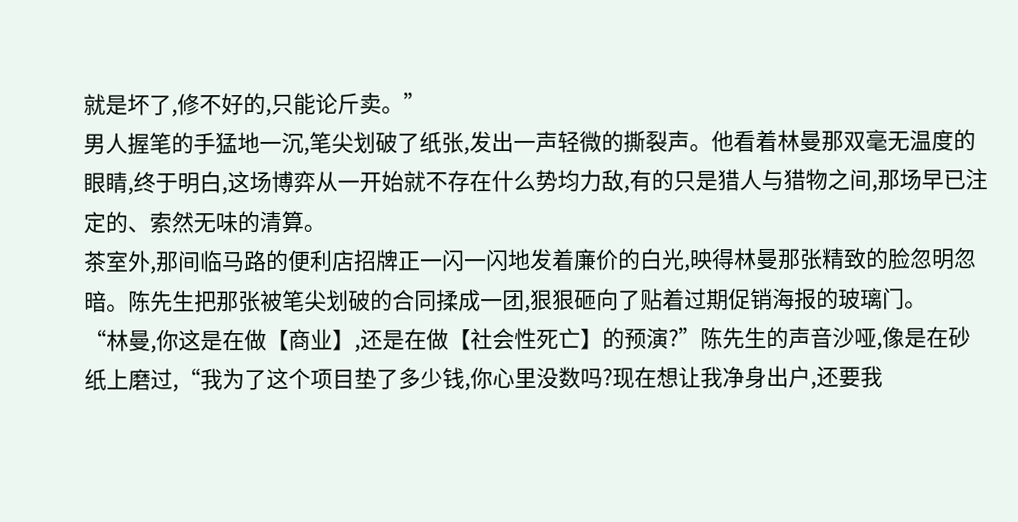就是坏了,修不好的,只能论斤卖。”
男人握笔的手猛地一沉,笔尖划破了纸张,发出一声轻微的撕裂声。他看着林曼那双毫无温度的眼睛,终于明白,这场博弈从一开始就不存在什么势均力敌,有的只是猎人与猎物之间,那场早已注定的、索然无味的清算。
茶室外,那间临马路的便利店招牌正一闪一闪地发着廉价的白光,映得林曼那张精致的脸忽明忽暗。陈先生把那张被笔尖划破的合同揉成一团,狠狠砸向了贴着过期促销海报的玻璃门。
“林曼,你这是在做【商业】,还是在做【社会性死亡】的预演?”陈先生的声音沙哑,像是在砂纸上磨过,“我为了这个项目垫了多少钱,你心里没数吗?现在想让我净身出户,还要我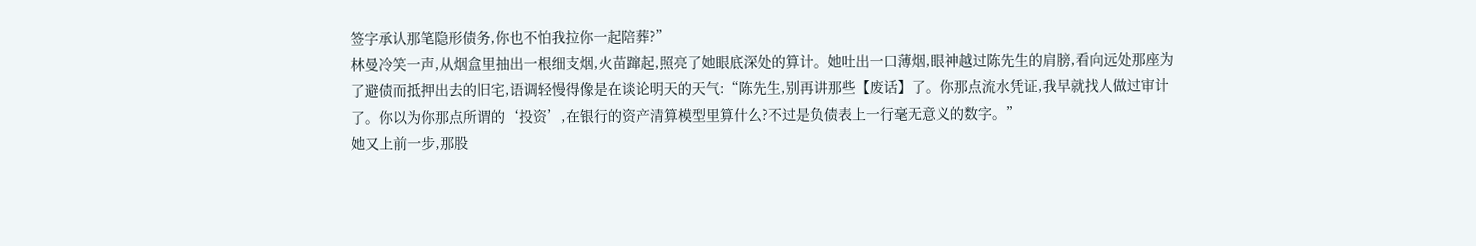签字承认那笔隐形债务,你也不怕我拉你一起陪葬?”
林曼冷笑一声,从烟盒里抽出一根细支烟,火苗蹿起,照亮了她眼底深处的算计。她吐出一口薄烟,眼神越过陈先生的肩膀,看向远处那座为了避债而抵押出去的旧宅,语调轻慢得像是在谈论明天的天气:“陈先生,别再讲那些【废话】了。你那点流水凭证,我早就找人做过审计了。你以为你那点所谓的‘投资’,在银行的资产清算模型里算什么?不过是负债表上一行毫无意义的数字。”
她又上前一步,那股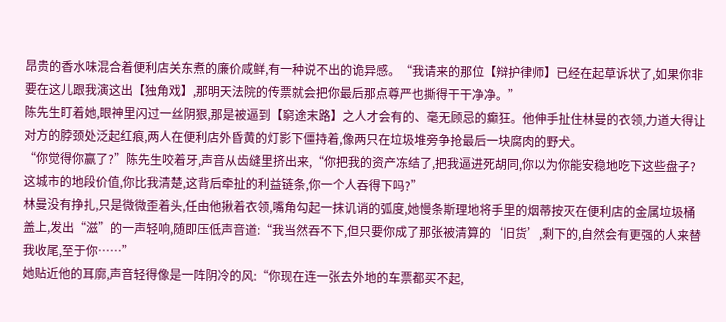昂贵的香水味混合着便利店关东煮的廉价咸鲜,有一种说不出的诡异感。“我请来的那位【辩护律师】已经在起草诉状了,如果你非要在这儿跟我演这出【独角戏】,那明天法院的传票就会把你最后那点尊严也撕得干干净净。”
陈先生盯着她,眼神里闪过一丝阴狠,那是被逼到【窮途末路】之人才会有的、毫无顾忌的癫狂。他伸手扯住林曼的衣领,力道大得让对方的脖颈处泛起红痕,两人在便利店外昏黄的灯影下僵持着,像两只在垃圾堆旁争抢最后一块腐肉的野犬。
“你觉得你赢了?”陈先生咬着牙,声音从齿缝里挤出来,“你把我的资产冻结了,把我逼进死胡同,你以为你能安稳地吃下这些盘子?这城市的地段价值,你比我清楚,这背后牵扯的利益链条,你一个人吞得下吗?”
林曼没有挣扎,只是微微歪着头,任由他揪着衣领,嘴角勾起一抹讥诮的弧度,她慢条斯理地将手里的烟蒂按灭在便利店的金属垃圾桶盖上,发出“滋”的一声轻响,随即压低声音道:“我当然吞不下,但只要你成了那张被清算的‘旧货’,剩下的,自然会有更强的人来替我收尾,至于你……”
她贴近他的耳廓,声音轻得像是一阵阴冷的风:“你现在连一张去外地的车票都买不起,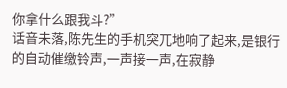你拿什么跟我斗?”
话音未落,陈先生的手机突兀地响了起来,是银行的自动催缴铃声,一声接一声,在寂静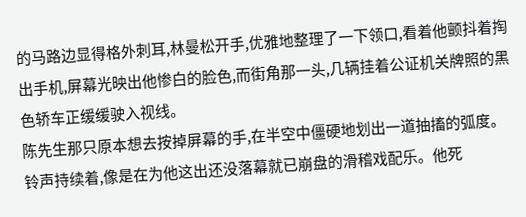的马路边显得格外刺耳,林曼松开手,优雅地整理了一下领口,看着他颤抖着掏出手机,屏幕光映出他惨白的脸色,而街角那一头,几辆挂着公证机关牌照的黑色轿车正缓缓驶入视线。
陈先生那只原本想去按掉屏幕的手,在半空中僵硬地划出一道抽搐的弧度。铃声持续着,像是在为他这出还没落幕就已崩盘的滑稽戏配乐。他死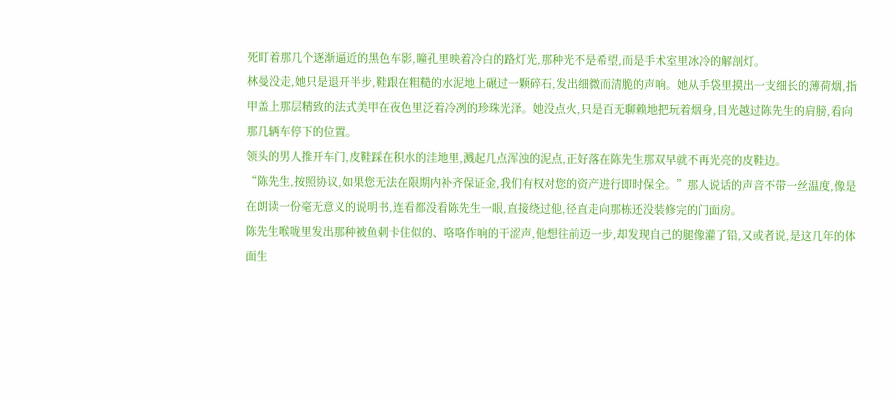死盯着那几个逐渐逼近的黑色车影,瞳孔里映着冷白的路灯光,那种光不是希望,而是手术室里冰冷的解剖灯。
林曼没走,她只是退开半步,鞋跟在粗糙的水泥地上碾过一颗碎石,发出细微而清脆的声响。她从手袋里摸出一支细长的薄荷烟,指甲盖上那层精致的法式美甲在夜色里泛着冷冽的珍珠光泽。她没点火,只是百无聊赖地把玩着烟身,目光越过陈先生的肩膀,看向那几辆车停下的位置。
领头的男人推开车门,皮鞋踩在积水的洼地里,溅起几点浑浊的泥点,正好落在陈先生那双早就不再光亮的皮鞋边。
“陈先生,按照协议,如果您无法在限期内补齐保证金,我们有权对您的资产进行即时保全。”那人说话的声音不带一丝温度,像是在朗读一份毫无意义的说明书,连看都没看陈先生一眼,直接绕过他,径直走向那栋还没装修完的门面房。
陈先生喉咙里发出那种被鱼刺卡住似的、咯咯作响的干涩声,他想往前迈一步,却发现自己的腿像灌了铅,又或者说,是这几年的体面生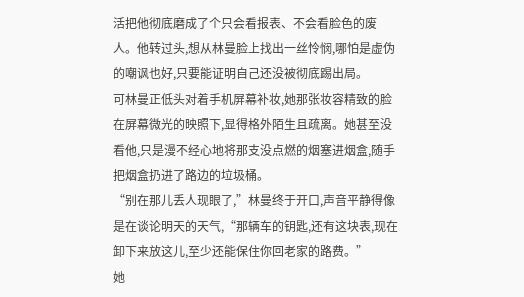活把他彻底磨成了个只会看报表、不会看脸色的废人。他转过头,想从林曼脸上找出一丝怜悯,哪怕是虚伪的嘲讽也好,只要能证明自己还没被彻底踢出局。
可林曼正低头对着手机屏幕补妆,她那张妆容精致的脸在屏幕微光的映照下,显得格外陌生且疏离。她甚至没看他,只是漫不经心地将那支没点燃的烟塞进烟盒,随手把烟盒扔进了路边的垃圾桶。
“别在那儿丢人现眼了,”林曼终于开口,声音平静得像是在谈论明天的天气,“那辆车的钥匙,还有这块表,现在卸下来放这儿,至少还能保住你回老家的路费。”
她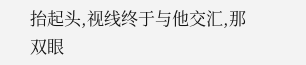抬起头,视线终于与他交汇,那双眼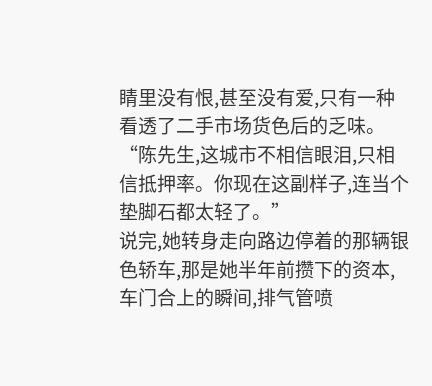睛里没有恨,甚至没有爱,只有一种看透了二手市场货色后的乏味。
“陈先生,这城市不相信眼泪,只相信抵押率。你现在这副样子,连当个垫脚石都太轻了。”
说完,她转身走向路边停着的那辆银色轿车,那是她半年前攒下的资本,车门合上的瞬间,排气管喷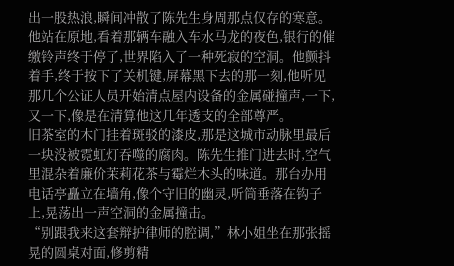出一股热浪,瞬间冲散了陈先生身周那点仅存的寒意。他站在原地,看着那辆车融入车水马龙的夜色,银行的催缴铃声终于停了,世界陷入了一种死寂的空洞。他颤抖着手,终于按下了关机键,屏幕黑下去的那一刻,他听见那几个公证人员开始清点屋内设备的金属碰撞声,一下,又一下,像是在清算他这几年透支的全部尊严。
旧茶室的木门挂着斑驳的漆皮,那是这城市动脉里最后一块没被霓虹灯吞噬的腐肉。陈先生推门进去时,空气里混杂着廉价茉莉花茶与霉烂木头的味道。那台办用电话亭矗立在墙角,像个守旧的幽灵,听筒垂落在钩子上,晃荡出一声空洞的金属撞击。
“别跟我来这套辩护律师的腔调,”林小姐坐在那张摇晃的圆桌对面,修剪精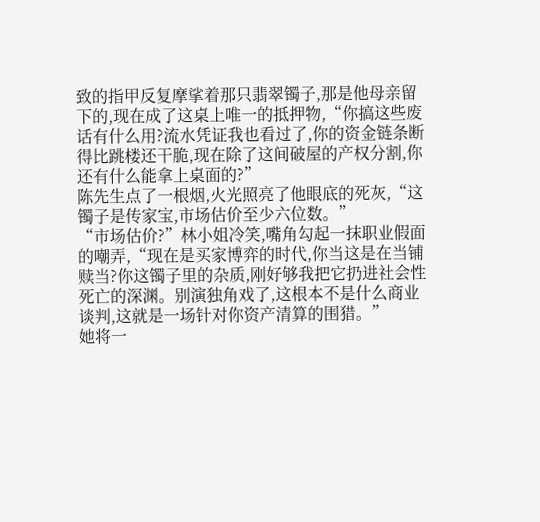致的指甲反复摩挲着那只翡翠镯子,那是他母亲留下的,现在成了这桌上唯一的抵押物,“你搞这些废话有什么用?流水凭证我也看过了,你的资金链条断得比跳楼还干脆,现在除了这间破屋的产权分割,你还有什么能拿上桌面的?”
陈先生点了一根烟,火光照亮了他眼底的死灰,“这镯子是传家宝,市场估价至少六位数。”
“市场估价?”林小姐冷笑,嘴角勾起一抹职业假面的嘲弄,“现在是买家博弈的时代,你当这是在当铺赎当?你这镯子里的杂质,刚好够我把它扔进社会性死亡的深渊。别演独角戏了,这根本不是什么商业谈判,这就是一场针对你资产清算的围猎。”
她将一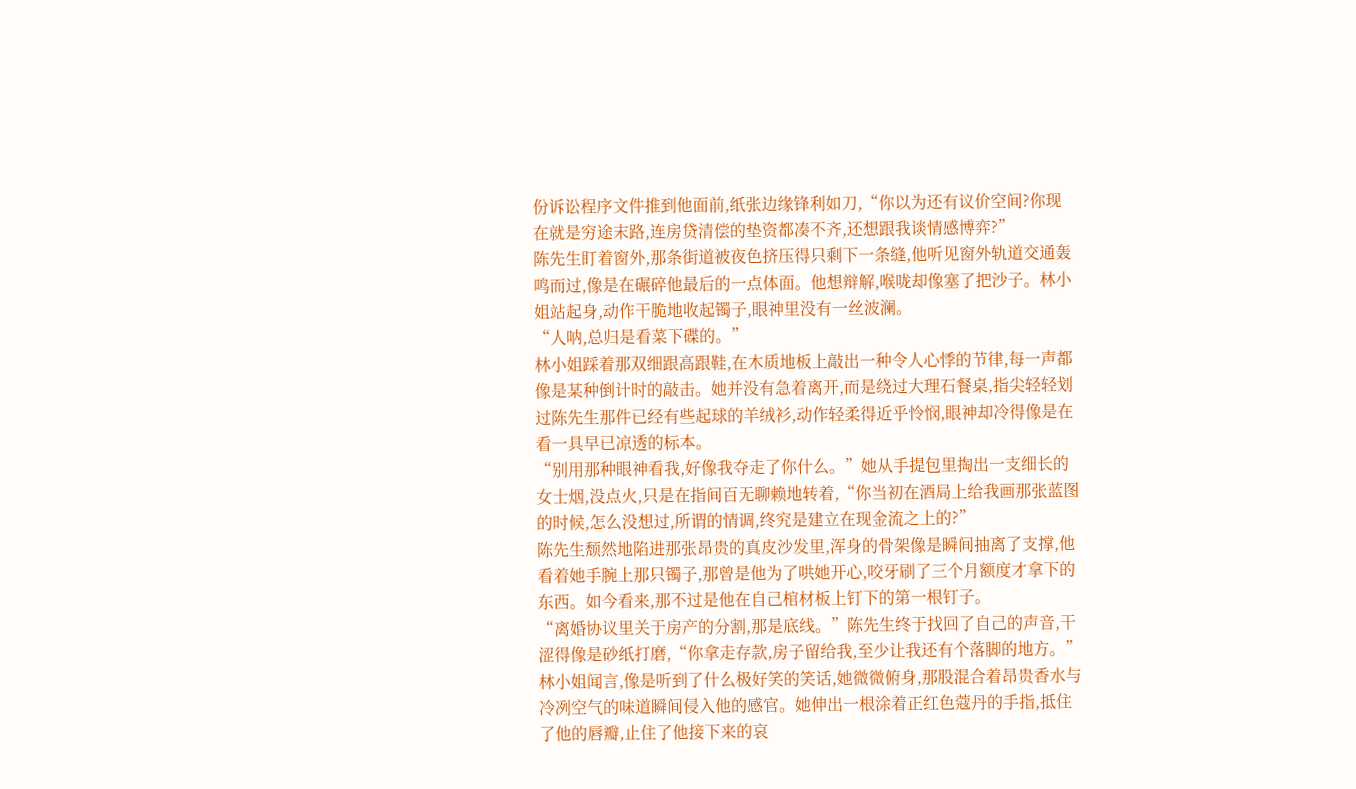份诉讼程序文件推到他面前,纸张边缘锋利如刀,“你以为还有议价空间?你现在就是穷途末路,连房贷清偿的垫资都凑不齐,还想跟我谈情感博弈?”
陈先生盯着窗外,那条街道被夜色挤压得只剩下一条缝,他听见窗外轨道交通轰鸣而过,像是在碾碎他最后的一点体面。他想辩解,喉咙却像塞了把沙子。林小姐站起身,动作干脆地收起镯子,眼神里没有一丝波澜。
“人呐,总归是看菜下碟的。”
林小姐踩着那双细跟高跟鞋,在木质地板上敲出一种令人心悸的节律,每一声都像是某种倒计时的敲击。她并没有急着离开,而是绕过大理石餐桌,指尖轻轻划过陈先生那件已经有些起球的羊绒衫,动作轻柔得近乎怜悯,眼神却冷得像是在看一具早已凉透的标本。
“别用那种眼神看我,好像我夺走了你什么。”她从手提包里掏出一支细长的女士烟,没点火,只是在指间百无聊赖地转着,“你当初在酒局上给我画那张蓝图的时候,怎么没想过,所谓的情调,终究是建立在现金流之上的?”
陈先生颓然地陷进那张昂贵的真皮沙发里,浑身的骨架像是瞬间抽离了支撑,他看着她手腕上那只镯子,那曾是他为了哄她开心,咬牙刷了三个月额度才拿下的东西。如今看来,那不过是他在自己棺材板上钉下的第一根钉子。
“离婚协议里关于房产的分割,那是底线。”陈先生终于找回了自己的声音,干涩得像是砂纸打磨,“你拿走存款,房子留给我,至少让我还有个落脚的地方。”
林小姐闻言,像是听到了什么极好笑的笑话,她微微俯身,那股混合着昂贵香水与冷冽空气的味道瞬间侵入他的感官。她伸出一根涂着正红色蔻丹的手指,抵住了他的唇瓣,止住了他接下来的哀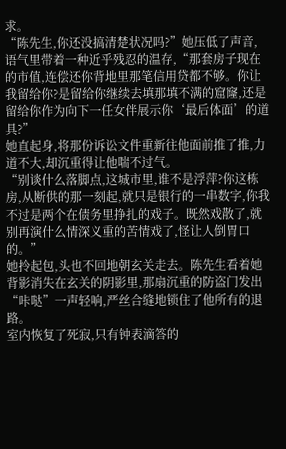求。
“陈先生,你还没搞清楚状况吗?”她压低了声音,语气里带着一种近乎残忍的温存,“那套房子现在的市值,连偿还你背地里那笔信用贷都不够。你让我留给你?是留给你继续去填那填不满的窟窿,还是留给你作为向下一任女伴展示你‘最后体面’的道具?”
她直起身,将那份诉讼文件重新往他面前推了推,力道不大,却沉重得让他喘不过气。
“别谈什么落脚点,这城市里,谁不是浮萍?你这栋房,从断供的那一刻起,就只是银行的一串数字,你我不过是两个在债务里挣扎的戏子。既然戏散了,就别再演什么情深义重的苦情戏了,怪让人倒胃口的。”
她拎起包,头也不回地朝玄关走去。陈先生看着她背影消失在玄关的阴影里,那扇沉重的防盗门发出“咔哒”一声轻响,严丝合缝地锁住了他所有的退路。
室内恢复了死寂,只有钟表滴答的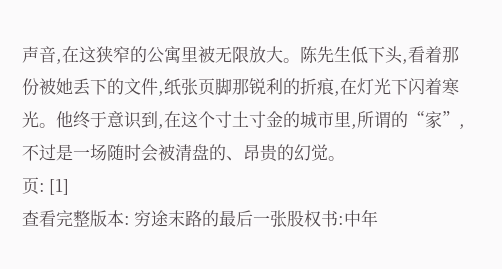声音,在这狭窄的公寓里被无限放大。陈先生低下头,看着那份被她丢下的文件,纸张页脚那锐利的折痕,在灯光下闪着寒光。他终于意识到,在这个寸土寸金的城市里,所谓的“家”,不过是一场随时会被清盘的、昂贵的幻觉。
页: [1]
查看完整版本: 穷途末路的最后一张股权书:中年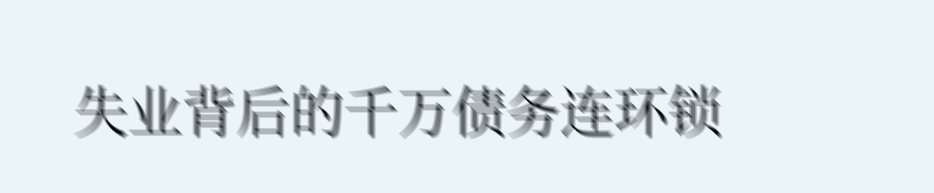失业背后的千万债务连环锁